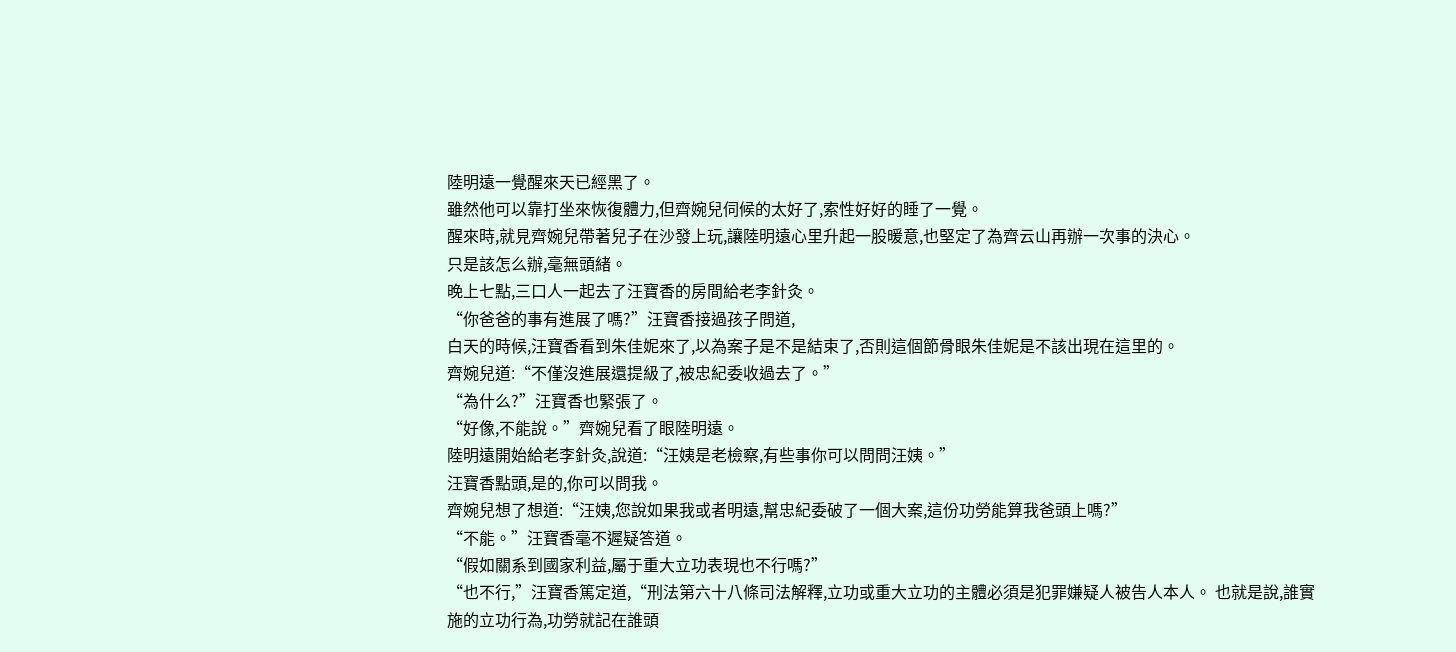陸明遠一覺醒來天已經黑了。
雖然他可以靠打坐來恢復體力,但齊婉兒伺候的太好了,索性好好的睡了一覺。
醒來時,就見齊婉兒帶著兒子在沙發上玩,讓陸明遠心里升起一股暖意,也堅定了為齊云山再辦一次事的決心。
只是該怎么辦,毫無頭緒。
晚上七點,三口人一起去了汪寶香的房間給老李針灸。
“你爸爸的事有進展了嗎?”汪寶香接過孩子問道,
白天的時候,汪寶香看到朱佳妮來了,以為案子是不是結束了,否則這個節骨眼朱佳妮是不該出現在這里的。
齊婉兒道:“不僅沒進展還提級了,被忠紀委收過去了。”
“為什么?”汪寶香也緊張了。
“好像,不能說。”齊婉兒看了眼陸明遠。
陸明遠開始給老李針灸,說道:“汪姨是老檢察,有些事你可以問問汪姨。”
汪寶香點頭,是的,你可以問我。
齊婉兒想了想道:“汪姨,您說如果我或者明遠,幫忠紀委破了一個大案,這份功勞能算我爸頭上嗎?”
“不能。”汪寶香毫不遲疑答道。
“假如關系到國家利益,屬于重大立功表現也不行嗎?”
“也不行,”汪寶香篤定道,“刑法第六十八條司法解釋,立功或重大立功的主體必須是犯罪嫌疑人被告人本人。 也就是說,誰實施的立功行為,功勞就記在誰頭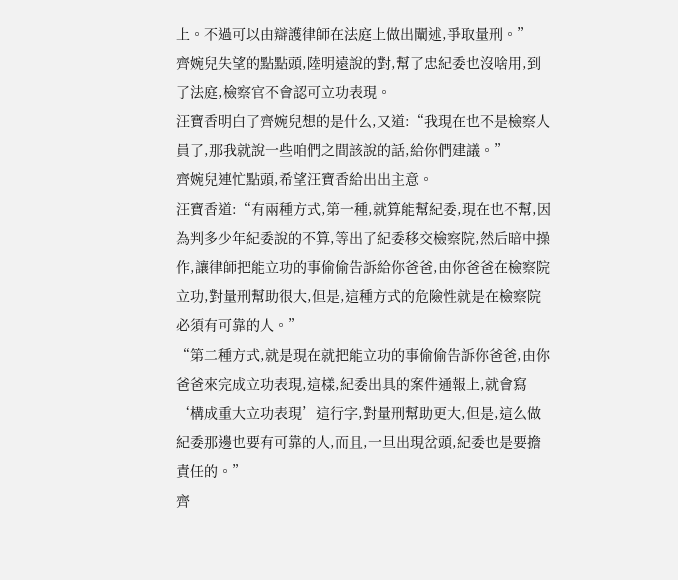上。不過可以由辯護律師在法庭上做出闡述,爭取量刑。”
齊婉兒失望的點點頭,陸明遠說的對,幫了忠紀委也沒啥用,到了法庭,檢察官不會認可立功表現。
汪寶香明白了齊婉兒想的是什么,又道:“我現在也不是檢察人員了,那我就說一些咱們之間該說的話,給你們建議。”
齊婉兒連忙點頭,希望汪寶香給出出主意。
汪寶香道:“有兩種方式,第一種,就算能幫紀委,現在也不幫,因為判多少年紀委說的不算,等出了紀委移交檢察院,然后暗中操作,讓律師把能立功的事偷偷告訴給你爸爸,由你爸爸在檢察院立功,對量刑幫助很大,但是,這種方式的危險性就是在檢察院必須有可靠的人。”
“第二種方式,就是現在就把能立功的事偷偷告訴你爸爸,由你爸爸來完成立功表現,這樣,紀委出具的案件通報上,就會寫‘構成重大立功表現’這行字,對量刑幫助更大,但是,這么做紀委那邊也要有可靠的人,而且,一旦出現岔頭,紀委也是要擔責任的。”
齊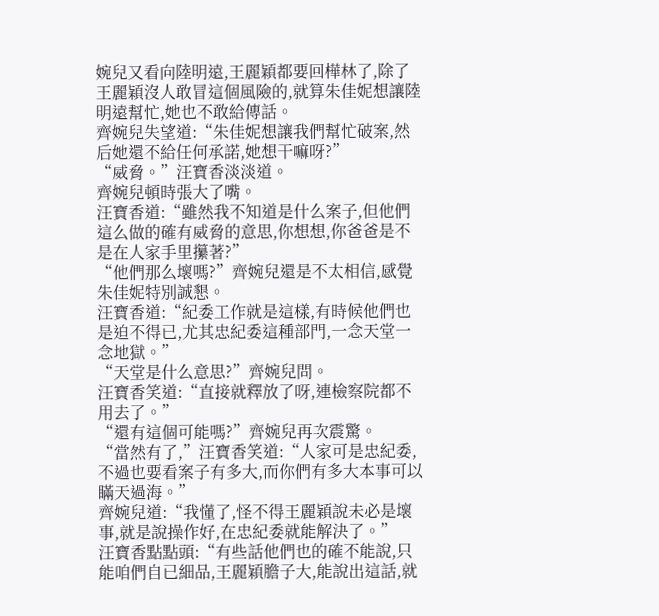婉兒又看向陸明遠,王麗穎都要回樺林了,除了王麗穎沒人敢冒這個風險的,就算朱佳妮想讓陸明遠幫忙,她也不敢給傳話。
齊婉兒失望道:“朱佳妮想讓我們幫忙破案,然后她還不給任何承諾,她想干嘛呀?”
“威脅。”汪寶香淡淡道。
齊婉兒頓時張大了嘴。
汪寶香道:“雖然我不知道是什么案子,但他們這么做的確有威脅的意思,你想想,你爸爸是不是在人家手里攥著?”
“他們那么壞嗎?”齊婉兒還是不太相信,感覺朱佳妮特別誠懇。
汪寶香道:“紀委工作就是這樣,有時候他們也是迫不得已,尤其忠紀委這種部門,一念天堂一念地獄。”
“天堂是什么意思?”齊婉兒問。
汪寶香笑道:“直接就釋放了呀,連檢察院都不用去了。”
“還有這個可能嗎?”齊婉兒再次震驚。
“當然有了,”汪寶香笑道:“人家可是忠紀委,不過也要看案子有多大,而你們有多大本事可以瞞天過海。”
齊婉兒道:“我懂了,怪不得王麗穎說未必是壞事,就是說操作好,在忠紀委就能解決了。”
汪寶香點點頭:“有些話他們也的確不能說,只能咱們自已細品,王麗穎膽子大,能說出這話,就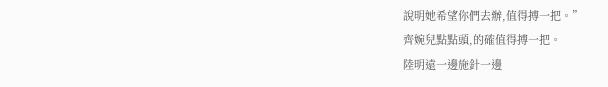說明她希望你們去辦,值得搏一把。”
齊婉兒點點頭,的確值得搏一把。
陸明遠一邊施針一邊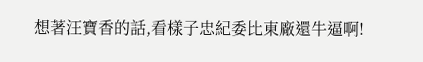想著汪寶香的話,看樣子忠紀委比東廠還牛逼啊!